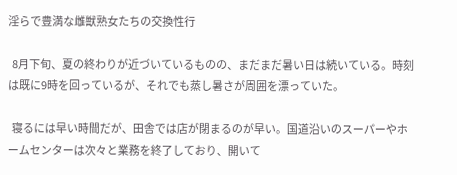淫らで豊満な雌獣熟女たちの交換性行

  8月下旬、夏の終わりが近づいているものの、まだまだ暑い日は続いている。時刻は既に9時を回っているが、それでも蒸し暑さが周囲を漂っていた。

  寝るには早い時間だが、田舎では店が閉まるのが早い。国道沿いのスーパーやホームセンターは次々と業務を終了しており、開いて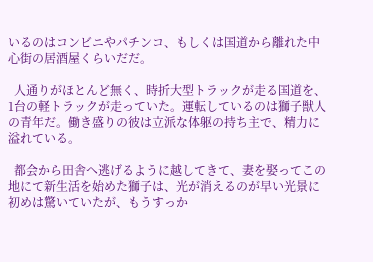いるのはコンビニやパチンコ、もしくは国道から離れた中心街の居酒屋くらいだだ。

  人通りがほとんど無く、時折大型トラックが走る国道を、1台の軽トラックが走っていた。運転しているのは獅子獣人の青年だ。働き盛りの彼は立派な体躯の持ち主で、精力に溢れている。

  都会から田舎へ逃げるように越してきて、妻を娶ってこの地にて新生活を始めた獅子は、光が消えるのが早い光景に初めは驚いていたが、もうすっか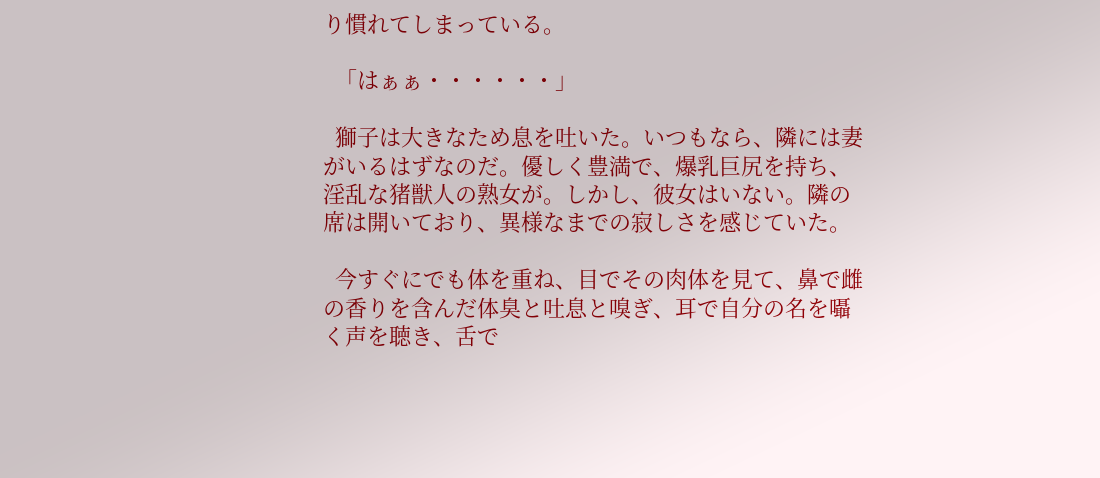り慣れてしまっている。

  「はぁぁ・・・・・・」

  獅子は大きなため息を吐いた。いつもなら、隣には妻がいるはずなのだ。優しく豊満で、爆乳巨尻を持ち、淫乱な猪獣人の熟女が。しかし、彼女はいない。隣の席は開いており、異様なまでの寂しさを感じていた。

  今すぐにでも体を重ね、目でその肉体を見て、鼻で雌の香りを含んだ体臭と吐息と嗅ぎ、耳で自分の名を囁く声を聴き、舌で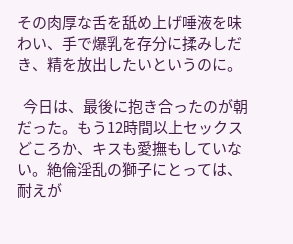その肉厚な舌を舐め上げ唾液を味わい、手で爆乳を存分に揉みしだき、精を放出したいというのに。

  今日は、最後に抱き合ったのが朝だった。もう12時間以上セックスどころか、キスも愛撫もしていない。絶倫淫乱の獅子にとっては、耐えが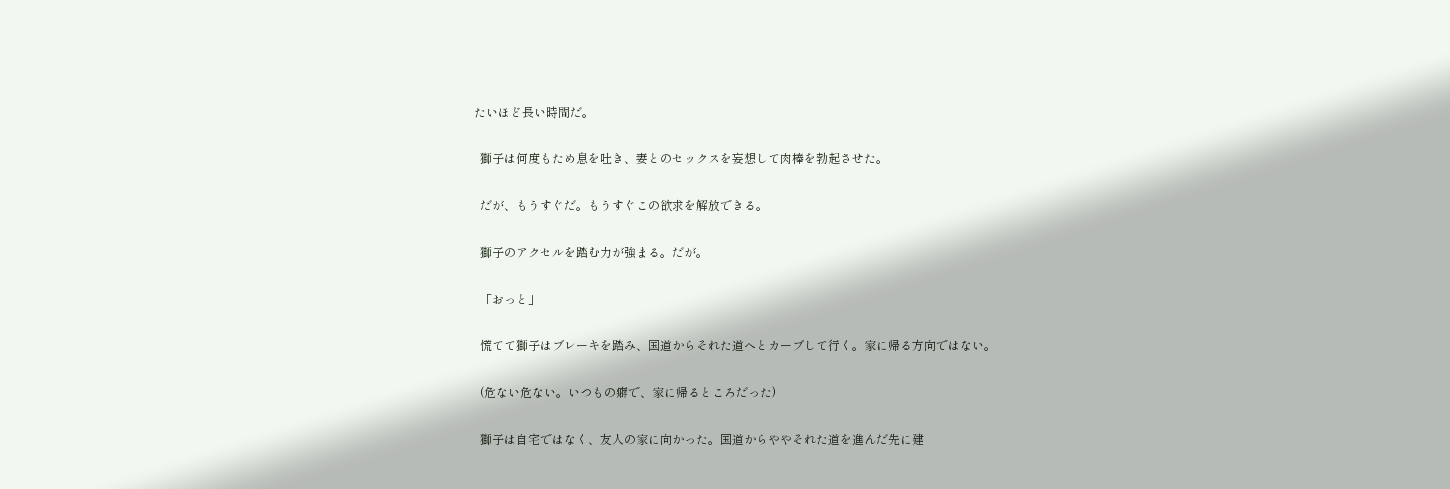たいほど長い時間だ。

  獅子は何度もため息を吐き、妻とのセックスを妄想して肉棒を勃起させた。

  だが、もうすぐだ。もうすぐこの欲求を解放できる。

  獅子のアクセルを踏む力が強まる。だが。

  「おっと」

  慌てて獅子はブレーキを踏み、国道からそれた道へとカーブして行く。家に帰る方向ではない。

  (危ない危ない。いつもの癖で、家に帰るところだった)

  獅子は自宅ではなく、友人の家に向かった。国道からややそれた道を進んだ先に建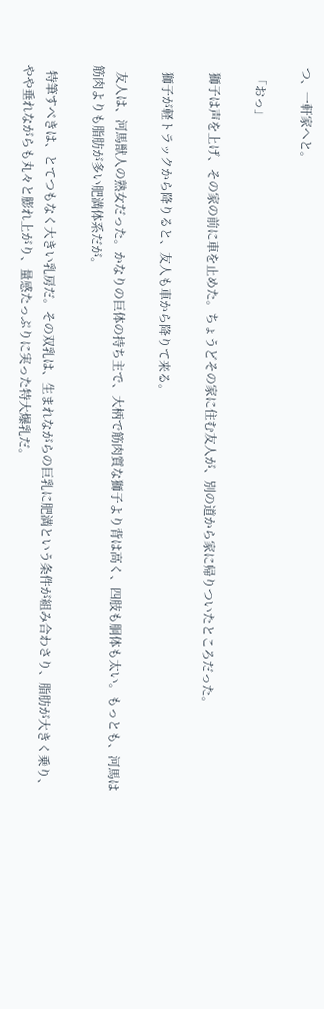つ、一軒家へと。

  「おっ」

  獅子は声を上げ、その家の前に車を止めた。ちょうどその家に住む友人が、別の道から家に帰りついたところだった。

  獅子が軽トラックから降りると、友人も車から降りて来る。

  友人は、河馬獣人の熟女だった。かなりの巨体の持ち主で、大柄で筋肉質な獅子より背は高く、四肢も胴体も太い。もっとも、河馬は筋肉よりも脂肪が多い肥満体系だが。

  特筆すべきは、とてつもなく大きい乳房だ。その双乳は、生まれながらの巨乳に肥満という条件が組み合わさり、脂肪が大きく乗り、やや垂れながらも丸々と膨れ上がり、量感たっぷりに実った特大爆乳だ。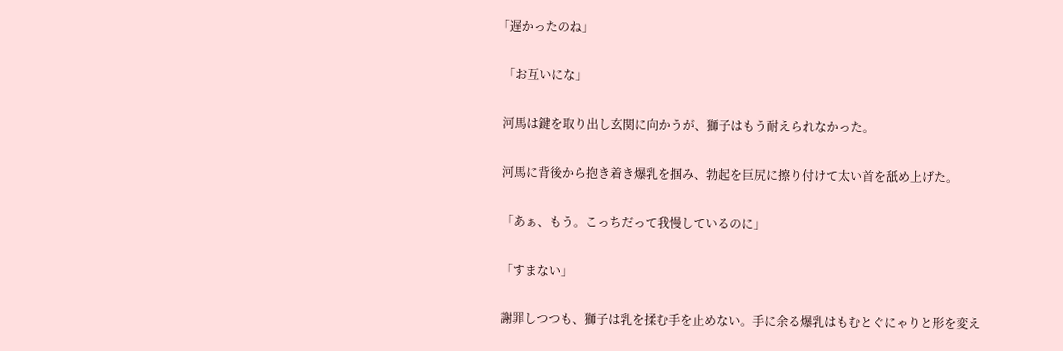「遅かったのね」

  「お互いにな」

  河馬は鍵を取り出し玄関に向かうが、獅子はもう耐えられなかった。

  河馬に背後から抱き着き爆乳を掴み、勃起を巨尻に擦り付けて太い首を舐め上げた。

  「あぁ、もう。こっちだって我慢しているのに」

  「すまない」

  謝罪しつつも、獅子は乳を揉む手を止めない。手に余る爆乳はもむとぐにゃりと形を変え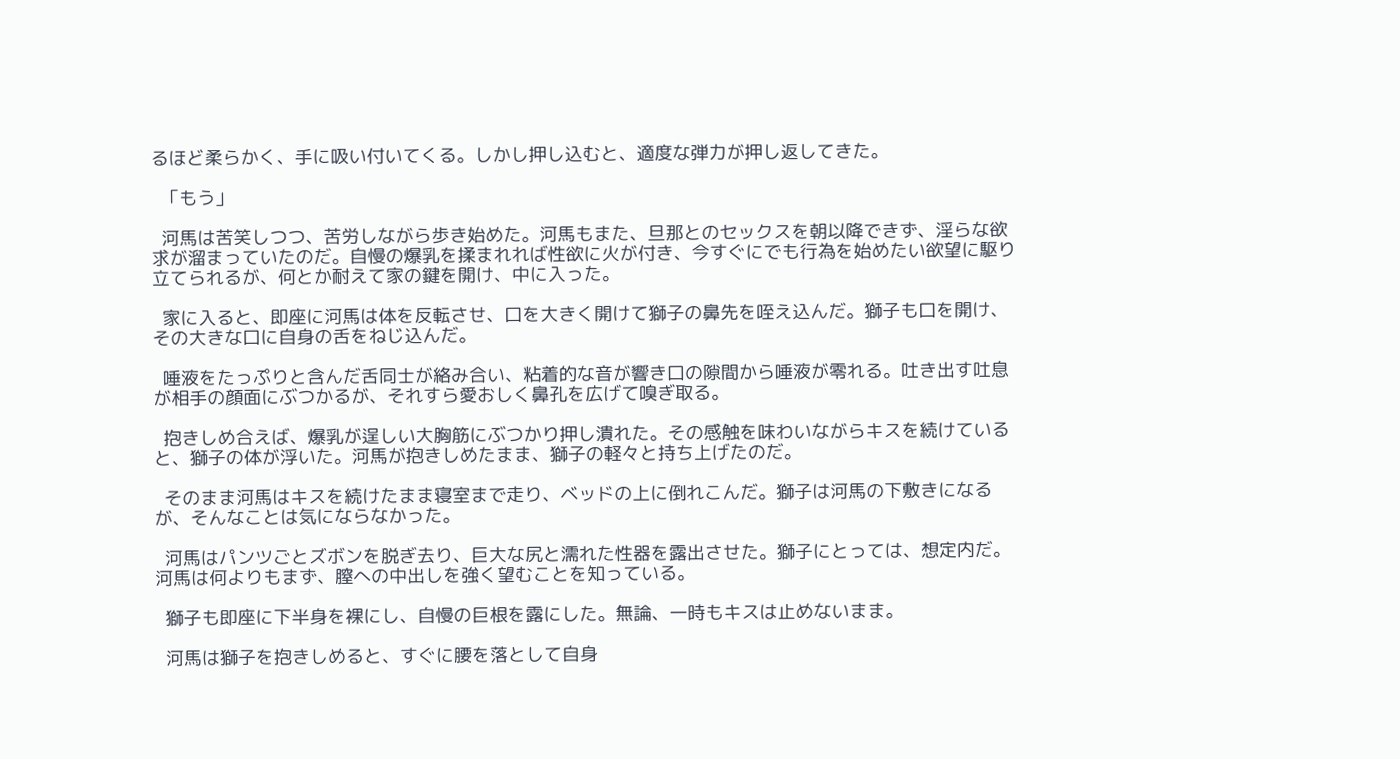るほど柔らかく、手に吸い付いてくる。しかし押し込むと、適度な弾力が押し返してきた。

  「もう」

  河馬は苦笑しつつ、苦労しながら歩き始めた。河馬もまた、旦那とのセックスを朝以降できず、淫らな欲求が溜まっていたのだ。自慢の爆乳を揉まれれば性欲に火が付き、今すぐにでも行為を始めたい欲望に駆り立てられるが、何とか耐えて家の鍵を開け、中に入った。

  家に入ると、即座に河馬は体を反転させ、口を大きく開けて獅子の鼻先を咥え込んだ。獅子も口を開け、その大きな口に自身の舌をねじ込んだ。

  唾液をたっぷりと含んだ舌同士が絡み合い、粘着的な音が響き口の隙間から唾液が零れる。吐き出す吐息が相手の顔面にぶつかるが、それすら愛おしく鼻孔を広げて嗅ぎ取る。

  抱きしめ合えば、爆乳が逞しい大胸筋にぶつかり押し潰れた。その感触を味わいながらキスを続けていると、獅子の体が浮いた。河馬が抱きしめたまま、獅子の軽々と持ち上げたのだ。

  そのまま河馬はキスを続けたまま寝室まで走り、ベッドの上に倒れこんだ。獅子は河馬の下敷きになるが、そんなことは気にならなかった。

  河馬はパンツごとズボンを脱ぎ去り、巨大な尻と濡れた性器を露出させた。獅子にとっては、想定内だ。河馬は何よりもまず、膣への中出しを強く望むことを知っている。

  獅子も即座に下半身を裸にし、自慢の巨根を露にした。無論、一時もキスは止めないまま。

  河馬は獅子を抱きしめると、すぐに腰を落として自身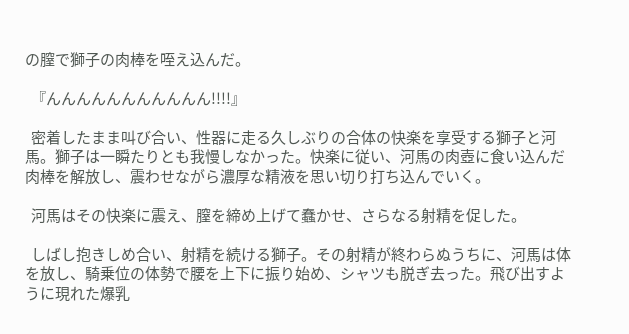の膣で獅子の肉棒を咥え込んだ。

  『んんんんんんんんんんん!!!!』

  密着したまま叫び合い、性器に走る久しぶりの合体の快楽を享受する獅子と河馬。獅子は一瞬たりとも我慢しなかった。快楽に従い、河馬の肉壺に食い込んだ肉棒を解放し、震わせながら濃厚な精液を思い切り打ち込んでいく。

  河馬はその快楽に震え、膣を締め上げて蠢かせ、さらなる射精を促した。

  しばし抱きしめ合い、射精を続ける獅子。その射精が終わらぬうちに、河馬は体を放し、騎乗位の体勢で腰を上下に振り始め、シャツも脱ぎ去った。飛び出すように現れた爆乳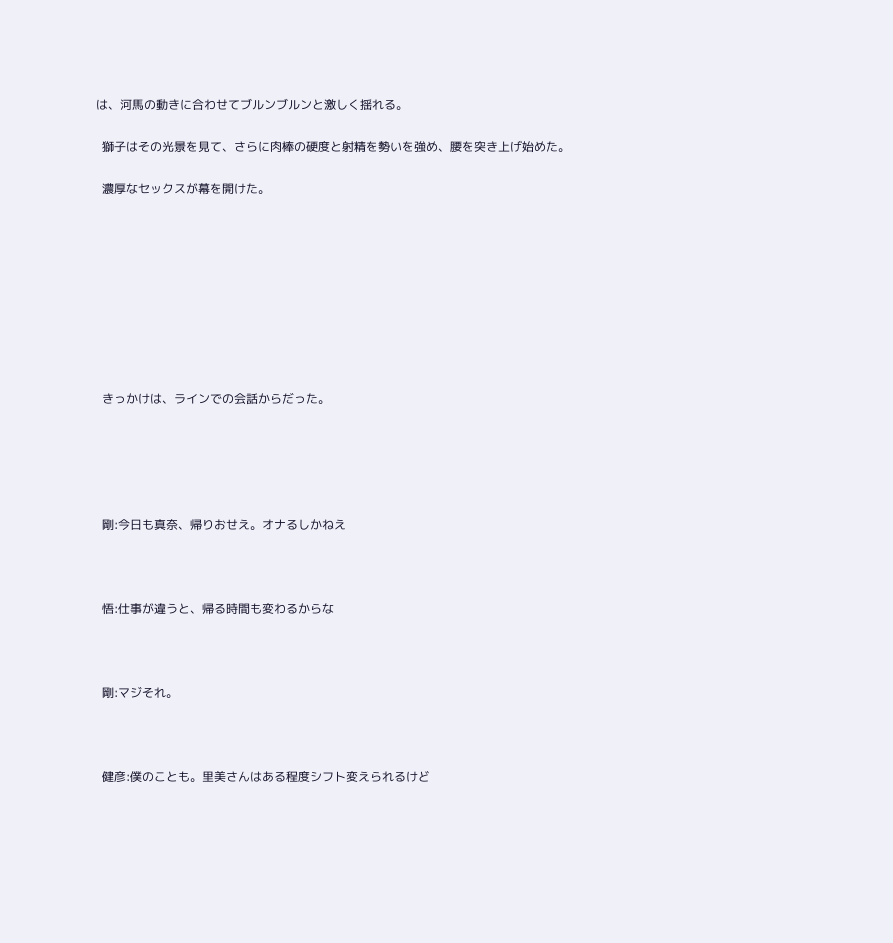は、河馬の動きに合わせてブルンブルンと激しく揺れる。

  獅子はその光景を見て、さらに肉棒の硬度と射精を勢いを強め、腰を突き上げ始めた。

  濃厚なセックスが幕を開けた。









  きっかけは、ラインでの会話からだった。





  剛:今日も真奈、帰りおせえ。オナるしかねえ



  悟:仕事が違うと、帰る時間も変わるからな



  剛:マジそれ。



  健彦:僕のことも。里美さんはある程度シフト変えられるけど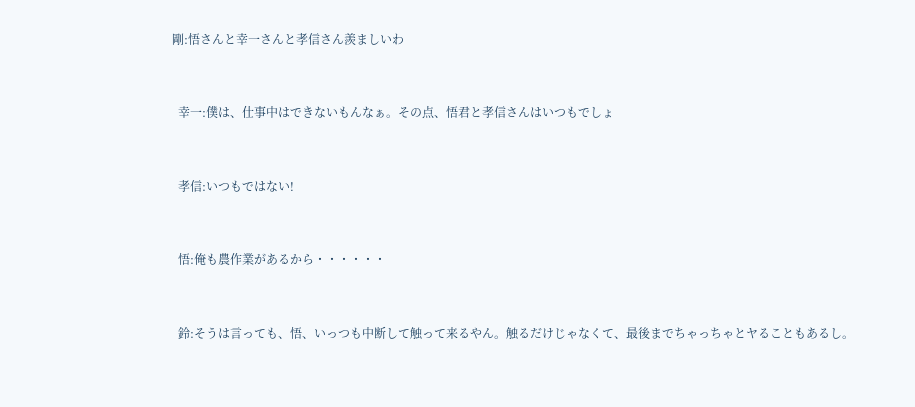剛:悟さんと幸一さんと孝信さん羨ましいわ



  幸一:僕は、仕事中はできないもんなぁ。その点、悟君と孝信さんはいつもでしょ



  孝信:いつもではない!



  悟:俺も農作業があるから・・・・・・



  鈴:そうは言っても、悟、いっつも中断して触って来るやん。触るだけじゃなくて、最後までちゃっちゃとヤることもあるし。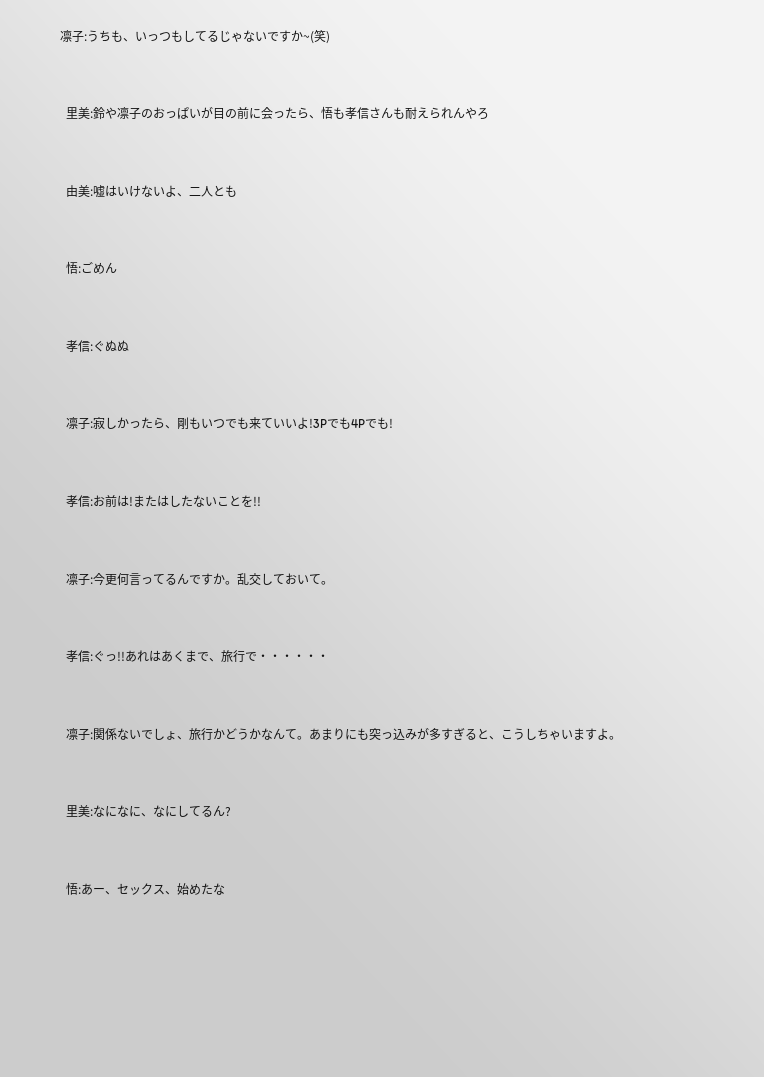凛子:うちも、いっつもしてるじゃないですか~(笑)



  里美:鈴や凛子のおっぱいが目の前に会ったら、悟も孝信さんも耐えられんやろ



  由美:嘘はいけないよ、二人とも



  悟:ごめん



  孝信:ぐぬぬ



  凛子:寂しかったら、剛もいつでも来ていいよ!3Pでも4Pでも!



  孝信:お前は!またはしたないことを!!



  凛子:今更何言ってるんですか。乱交しておいて。



  孝信:ぐっ!!あれはあくまで、旅行で・・・・・・



  凛子:関係ないでしょ、旅行かどうかなんて。あまりにも突っ込みが多すぎると、こうしちゃいますよ。



  里美:なになに、なにしてるん?



  悟:あー、セックス、始めたな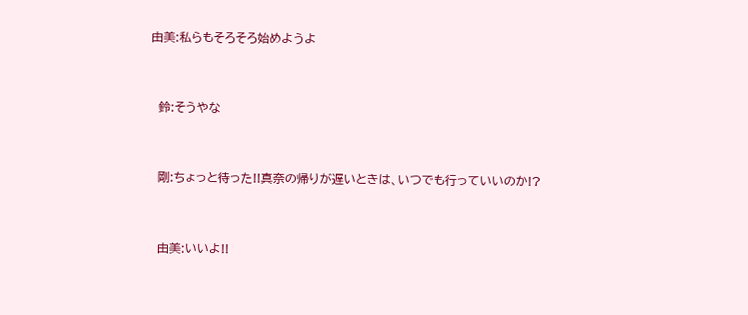由美:私らもそろそろ始めようよ



  鈴:そうやな



  剛:ちょっと待った!!真奈の帰りが遅いときは、いつでも行っていいのか!?



  由美:いいよ!!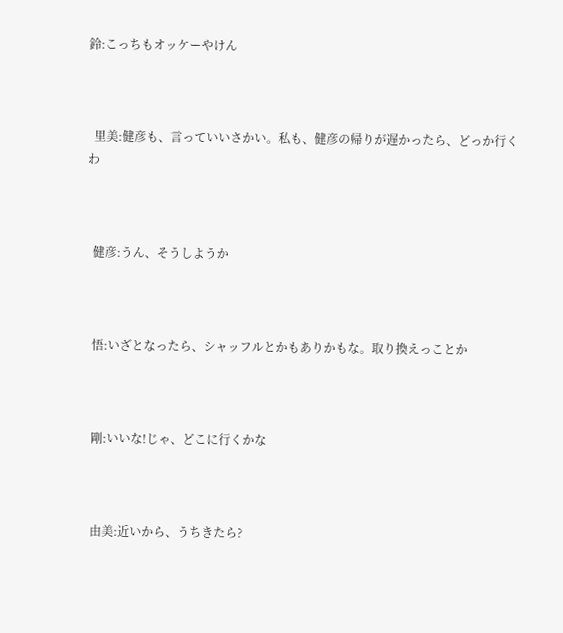鈴:こっちもオッケーやけん



  里美:健彦も、言っていいさかい。私も、健彦の帰りが遅かったら、どっか行くわ



  健彦:うん、そうしようか



  悟:いざとなったら、シャッフルとかもありかもな。取り換えっことか



  剛:いいな!じゃ、どこに行くかな



  由美:近いから、うちきたら?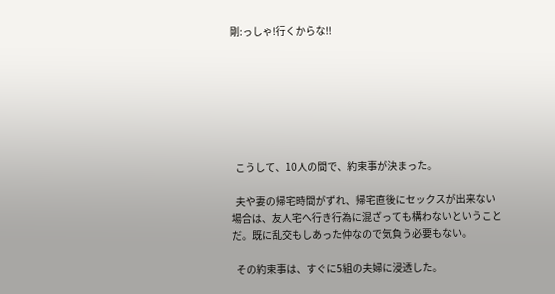剛:っしゃ!行くからな!!







  こうして、10人の間で、約束事が決まった。

  夫や妻の帰宅時間がずれ、帰宅直後にセックスが出来ない場合は、友人宅へ行き行為に混ざっても構わないということだ。既に乱交もしあった仲なので気負う必要もない。

  その約束事は、すぐに5組の夫婦に浸透した。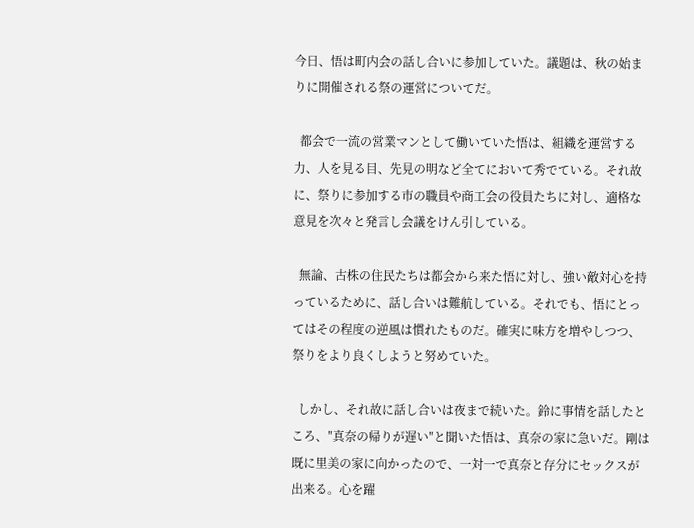今日、悟は町内会の話し合いに参加していた。議題は、秋の始まりに開催される祭の運営についてだ。

  都会で一流の営業マンとして働いていた悟は、組織を運営する力、人を見る目、先見の明など全てにおいて秀でている。それ故に、祭りに参加する市の職員や商工会の役員たちに対し、適格な意見を次々と発言し会議をけん引している。

  無論、古株の住民たちは都会から来た悟に対し、強い敵対心を持っているために、話し合いは難航している。それでも、悟にとってはその程度の逆風は慣れたものだ。確実に味方を増やしつつ、祭りをより良くしようと努めていた。

  しかし、それ故に話し合いは夜まで続いた。鈴に事情を話したところ、″真奈の帰りが遅い″と聞いた悟は、真奈の家に急いだ。剛は既に里美の家に向かったので、一対一で真奈と存分にセックスが出来る。心を躍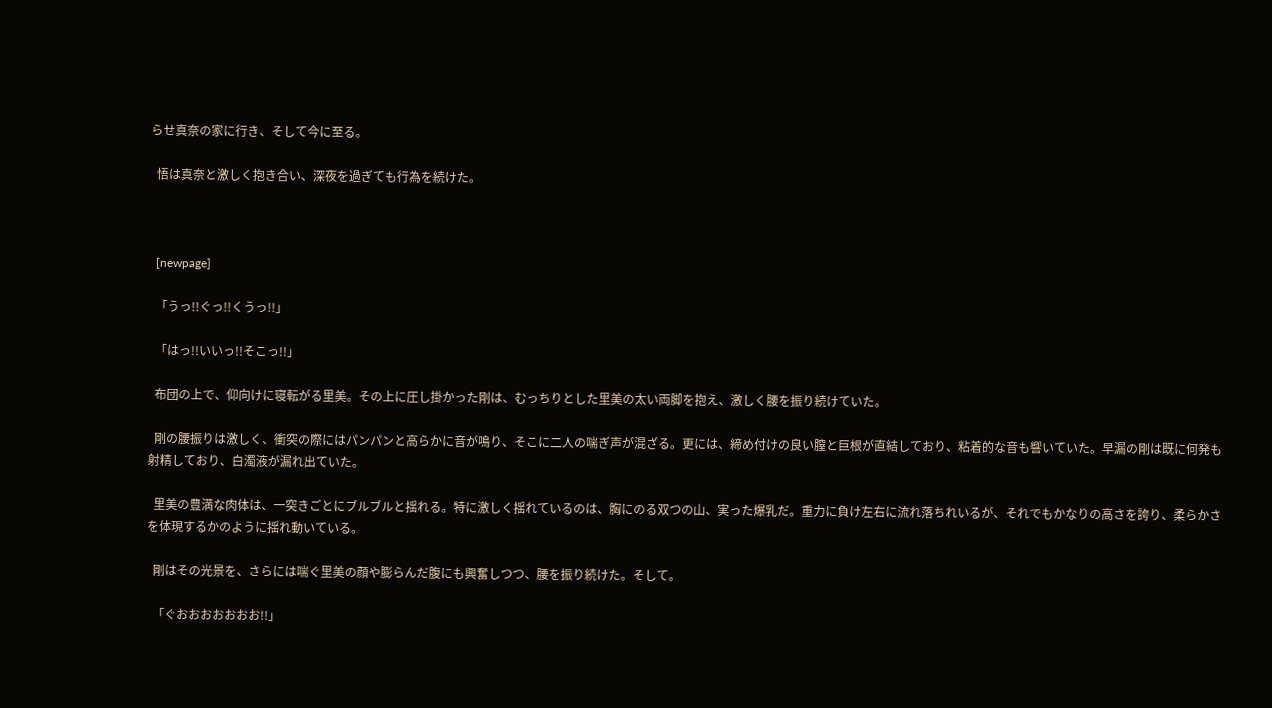らせ真奈の家に行き、そして今に至る。

  悟は真奈と激しく抱き合い、深夜を過ぎても行為を続けた。



  [newpage]

  「うっ!!ぐっ!!くうっ!!」

  「はっ!!いいっ!!そこっ!!」

  布団の上で、仰向けに寝転がる里美。その上に圧し掛かった剛は、むっちりとした里美の太い両脚を抱え、激しく腰を振り続けていた。

  剛の腰振りは激しく、衝突の際にはパンパンと高らかに音が鳴り、そこに二人の喘ぎ声が混ざる。更には、締め付けの良い膣と巨根が直結しており、粘着的な音も響いていた。早漏の剛は既に何発も射精しており、白濁液が漏れ出ていた。

  里美の豊満な肉体は、一突きごとにブルブルと揺れる。特に激しく揺れているのは、胸にのる双つの山、実った爆乳だ。重力に負け左右に流れ落ちれいるが、それでもかなりの高さを誇り、柔らかさを体現するかのように揺れ動いている。

  剛はその光景を、さらには喘ぐ里美の顔や膨らんだ腹にも興奮しつつ、腰を振り続けた。そして。

  「ぐおおおおおおお!!」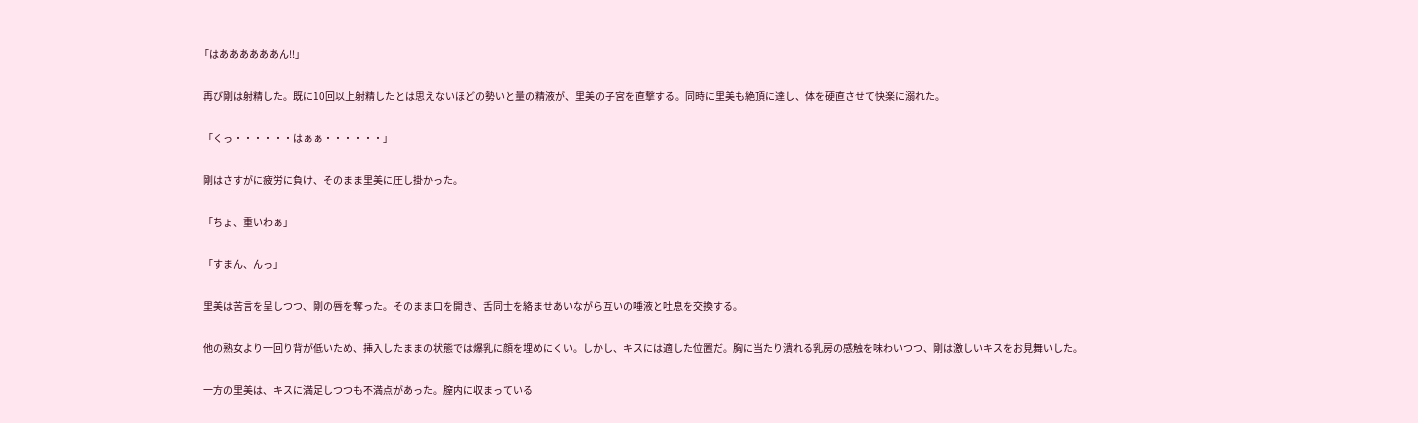「はああああああん!!」

  再び剛は射精した。既に10回以上射精したとは思えないほどの勢いと量の精液が、里美の子宮を直撃する。同時に里美も絶頂に達し、体を硬直させて快楽に溺れた。

  「くっ・・・・・・はぁぁ・・・・・・」

  剛はさすがに疲労に負け、そのまま里美に圧し掛かった。

  「ちょ、重いわぁ」

  「すまん、んっ」

  里美は苦言を呈しつつ、剛の唇を奪った。そのまま口を開き、舌同士を絡ませあいながら互いの唾液と吐息を交換する。

  他の熟女より一回り背が低いため、挿入したままの状態では爆乳に顔を埋めにくい。しかし、キスには適した位置だ。胸に当たり潰れる乳房の感触を味わいつつ、剛は激しいキスをお見舞いした。

  一方の里美は、キスに満足しつつも不満点があった。膣内に収まっている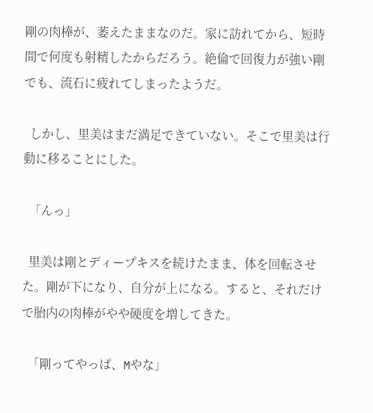剛の肉棒が、萎えたままなのだ。家に訪れてから、短時間で何度も射精したからだろう。絶倫で回復力が強い剛でも、流石に疲れてしまったようだ。

  しかし、里美はまだ満足できていない。そこで里美は行動に移ることにした。

  「んっ」

  里美は剛とディープキスを続けたまま、体を回転させた。剛が下になり、自分が上になる。すると、それだけで胎内の肉棒がやや硬度を増してきた。

  「剛ってやっぱ、Mやな」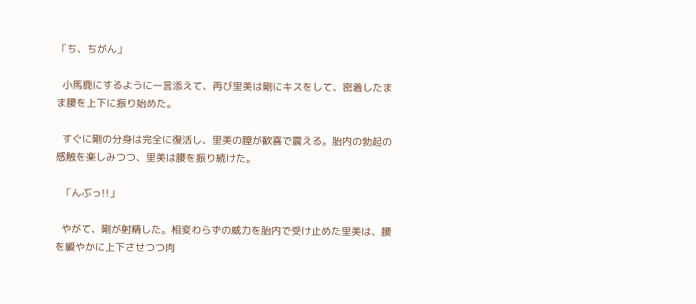「ち、ちがん」

  小馬鹿にするように一言添えて、再び里美は剛にキスをして、密着したまま腰を上下に振り始めた。

  すぐに剛の分身は完全に復活し、里美の膣が歓喜で震える。胎内の勃起の感触を楽しみつつ、里美は腰を振り続けた。

  「んぶっ!!」

  やがて、剛が射精した。相変わらずの威力を胎内で受け止めた里美は、腰を緩やかに上下させつつ肉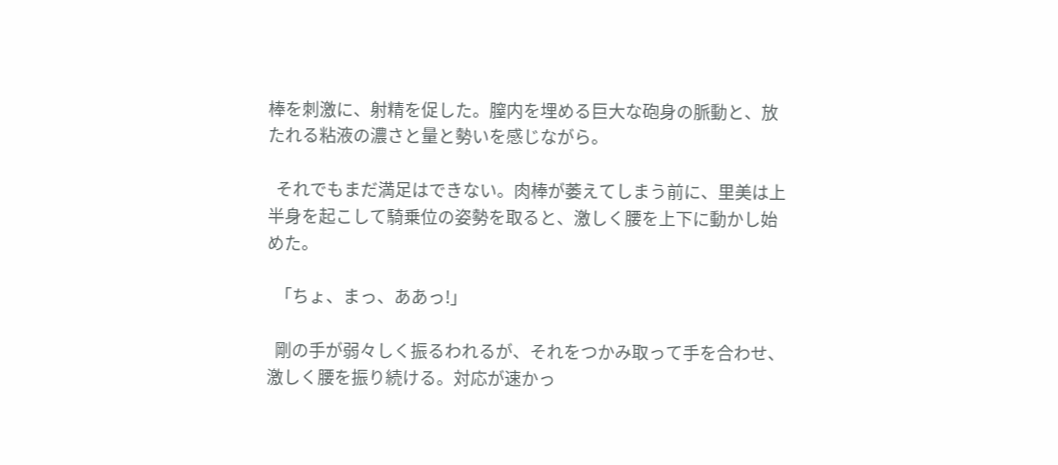棒を刺激に、射精を促した。膣内を埋める巨大な砲身の脈動と、放たれる粘液の濃さと量と勢いを感じながら。

  それでもまだ満足はできない。肉棒が萎えてしまう前に、里美は上半身を起こして騎乗位の姿勢を取ると、激しく腰を上下に動かし始めた。

  「ちょ、まっ、ああっ!」

  剛の手が弱々しく振るわれるが、それをつかみ取って手を合わせ、激しく腰を振り続ける。対応が速かっ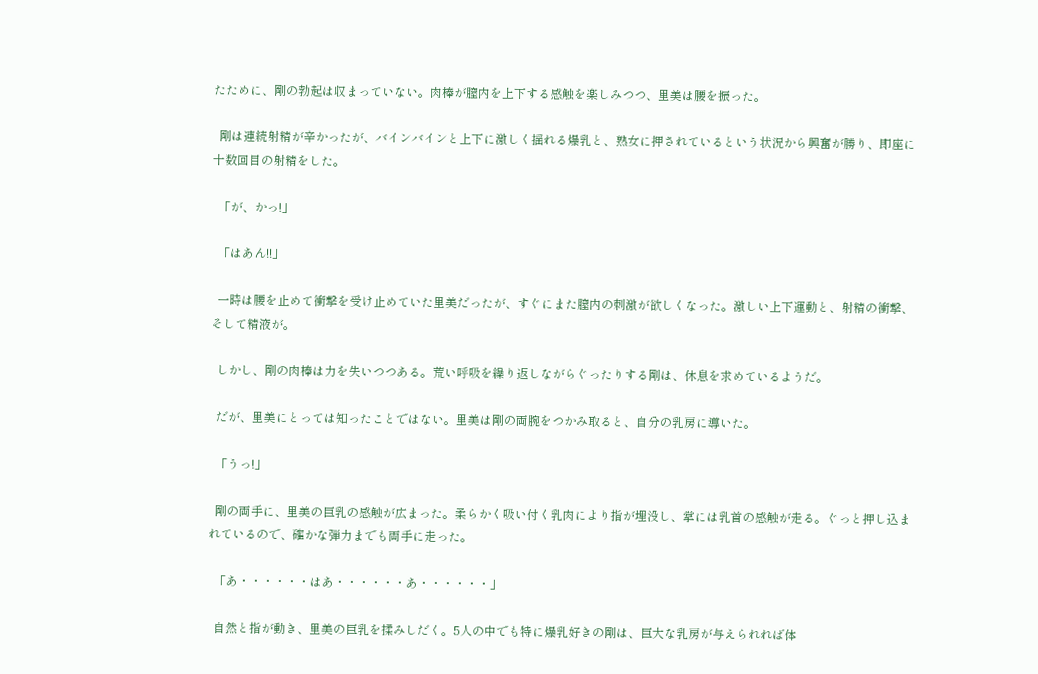たために、剛の勃起は収まっていない。肉棒が膣内を上下する感触を楽しみつつ、里美は腰を振った。

  剛は連続射精が辛かったが、バインバインと上下に激しく揺れる爆乳と、熟女に押されているという状況から興奮が勝り、即座に十数回目の射精をした。

  「が、かっ!」

  「はあん!!」

  一時は腰を止めて衝撃を受け止めていた里美だったが、すぐにまた膣内の刺激が欲しくなった。激しい上下運動と、射精の衝撃、そして精液が。

  しかし、剛の肉棒は力を失いつつある。荒い呼吸を繰り返しながらぐったりする剛は、休息を求めているようだ。

  だが、里美にとっては知ったことではない。里美は剛の両腕をつかみ取ると、自分の乳房に導いた。

  「うっ!」

  剛の両手に、里美の巨乳の感触が広まった。柔らかく吸い付く乳肉により指が埋没し、掌には乳首の感触が走る。ぐっと押し込まれているので、確かな弾力までも両手に走った。

  「あ・・・・・・はあ・・・・・・あ・・・・・・」

  自然と指が動き、里美の巨乳を揉みしだく。5人の中でも特に爆乳好きの剛は、巨大な乳房が与えられれば体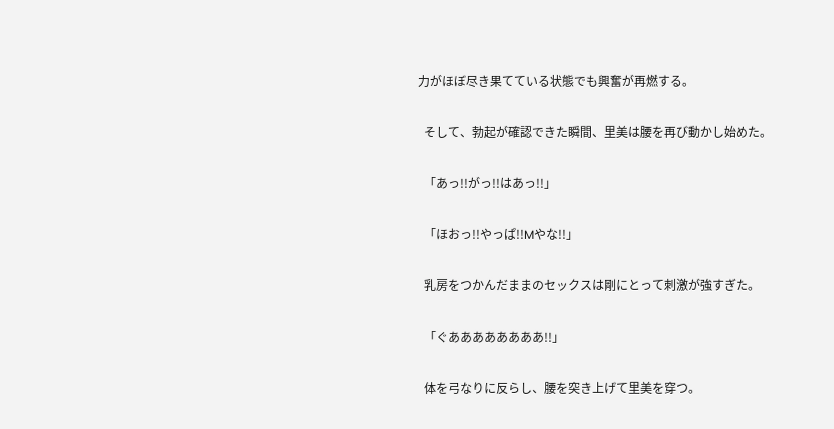力がほぼ尽き果てている状態でも興奮が再燃する。

  そして、勃起が確認できた瞬間、里美は腰を再び動かし始めた。

  「あっ!!がっ!!はあっ!!」

  「ほおっ!!やっぱ!!Mやな!!」

  乳房をつかんだままのセックスは剛にとって刺激が強すぎた。

  「ぐああああああああ!!」

  体を弓なりに反らし、腰を突き上げて里美を穿つ。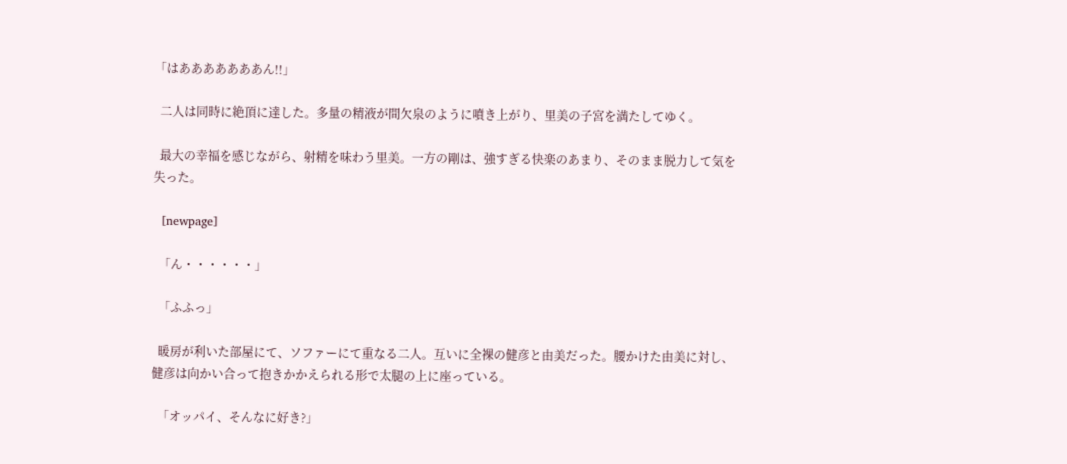「はあああああああん!!」

  二人は同時に絶頂に達した。多量の精液が間欠泉のように噴き上がり、里美の子宮を満たしてゆく。

  最大の幸福を感じながら、射精を味わう里美。一方の剛は、強すぎる快楽のあまり、そのまま脱力して気を失った。

  [newpage]

  「ん・・・・・・」

  「ふふっ」

  暖房が利いた部屋にて、ソファーにて重なる二人。互いに全裸の健彦と由美だった。腰かけた由美に対し、健彦は向かい合って抱きかかえられる形で太腿の上に座っている。

  「オッパイ、そんなに好き?」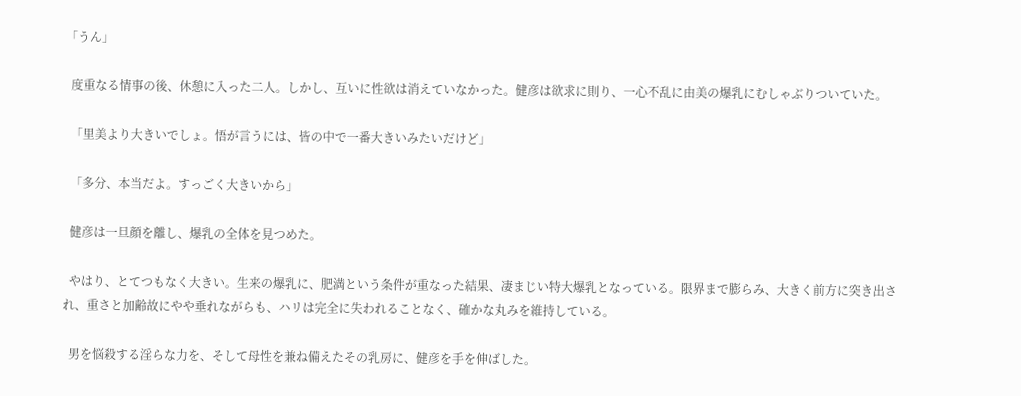「うん」

  度重なる情事の後、休憩に入った二人。しかし、互いに性欲は消えていなかった。健彦は欲求に則り、一心不乱に由美の爆乳にむしゃぶりついていた。

  「里美より大きいでしょ。悟が言うには、皆の中で一番大きいみたいだけど」

  「多分、本当だよ。すっごく大きいから」

  健彦は一旦顔を離し、爆乳の全体を見つめた。

  やはり、とてつもなく大きい。生来の爆乳に、肥満という条件が重なった結果、凄まじい特大爆乳となっている。限界まで膨らみ、大きく前方に突き出され、重さと加齢故にやや垂れながらも、ハリは完全に失われることなく、確かな丸みを維持している。

  男を悩殺する淫らな力を、そして母性を兼ね備えたその乳房に、健彦を手を伸ばした。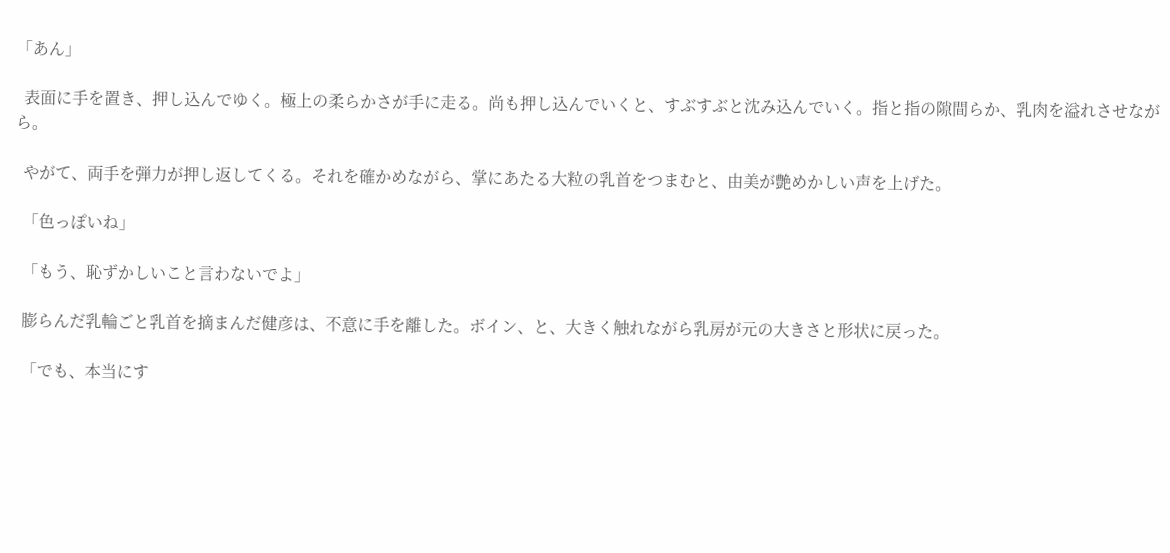「あん」

  表面に手を置き、押し込んでゆく。極上の柔らかさが手に走る。尚も押し込んでいくと、すぶすぶと沈み込んでいく。指と指の隙間らか、乳肉を溢れさせながら。

  やがて、両手を弾力が押し返してくる。それを確かめながら、掌にあたる大粒の乳首をつまむと、由美が艶めかしい声を上げた。

  「色っぽいね」

  「もう、恥ずかしいこと言わないでよ」

  膨らんだ乳輪ごと乳首を摘まんだ健彦は、不意に手を離した。ボイン、と、大きく触れながら乳房が元の大きさと形状に戻った。

  「でも、本当にす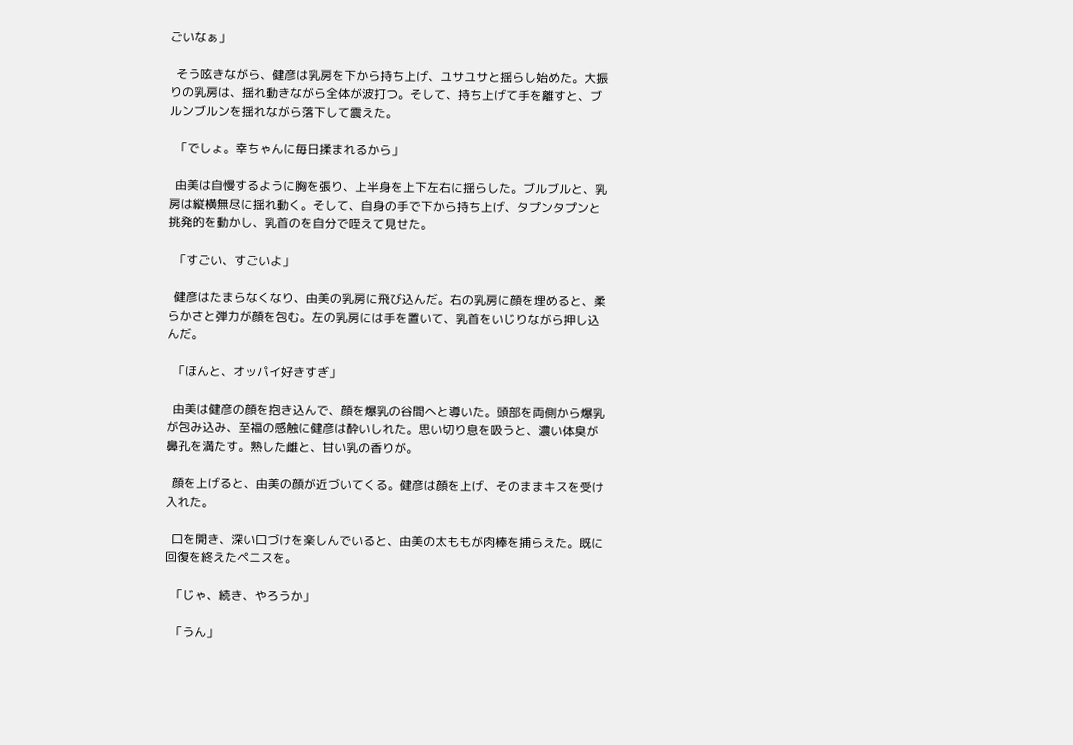ごいなぁ」

  そう呟きながら、健彦は乳房を下から持ち上げ、ユサユサと揺らし始めた。大振りの乳房は、揺れ動きながら全体が波打つ。そして、持ち上げて手を離すと、ブルンブルンを揺れながら落下して震えた。

  「でしょ。幸ちゃんに毎日揉まれるから」

  由美は自慢するように胸を張り、上半身を上下左右に揺らした。ブルブルと、乳房は縦横無尽に揺れ動く。そして、自身の手で下から持ち上げ、タプンタプンと挑発的を動かし、乳首のを自分で咥えて見せた。

  「すごい、すごいよ」

  健彦はたまらなくなり、由美の乳房に飛び込んだ。右の乳房に顔を埋めると、柔らかさと弾力が顔を包む。左の乳房には手を置いて、乳首をいじりながら押し込んだ。

  「ほんと、オッパイ好きすぎ」

  由美は健彦の顔を抱き込んで、顔を爆乳の谷間へと導いた。頭部を両側から爆乳が包み込み、至福の感触に健彦は酔いしれた。思い切り息を吸うと、濃い体臭が鼻孔を満たす。熟した雌と、甘い乳の香りが。

  顔を上げると、由美の顔が近づいてくる。健彦は顔を上げ、そのままキスを受け入れた。

  口を開き、深い口づけを楽しんでいると、由美の太ももが肉棒を捕らえた。既に回復を終えたペニスを。

  「じゃ、続き、やろうか」

  「うん」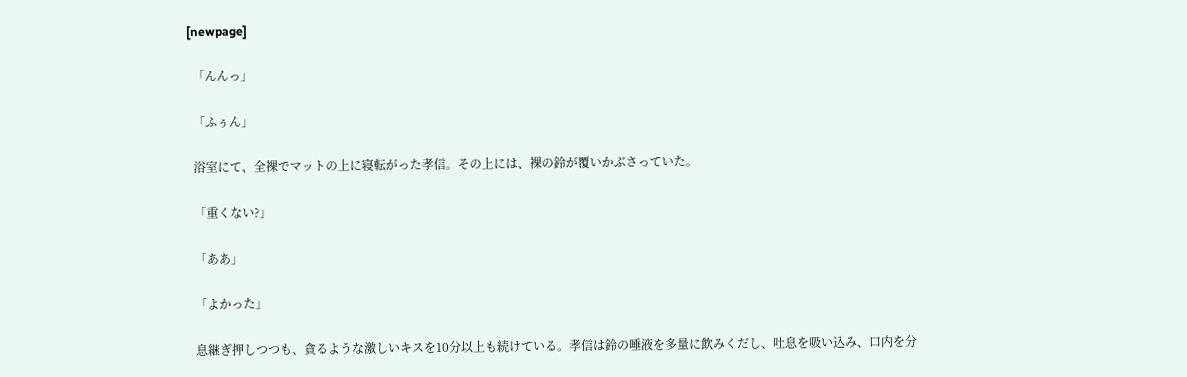[newpage]

  「んんっ」

  「ふぅん」

  浴室にて、全裸でマットの上に寝転がった孝信。その上には、裸の鈴が覆いかぶさっていた。

  「重くない?」

  「ああ」

  「よかった」

  息継ぎ押しつつも、貪るような激しいキスを10分以上も続けている。孝信は鈴の唾液を多量に飲みくだし、吐息を吸い込み、口内を分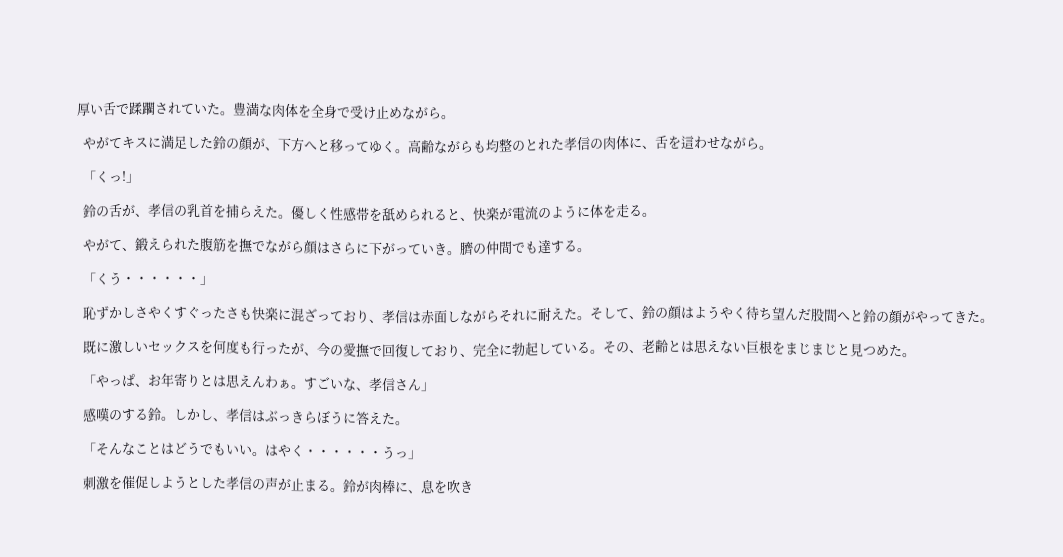厚い舌で蹂躙されていた。豊満な肉体を全身で受け止めながら。

  やがてキスに満足した鈴の顔が、下方へと移ってゆく。高齢ながらも均整のとれた孝信の肉体に、舌を這わせながら。

  「くっ!」

  鈴の舌が、孝信の乳首を捕らえた。優しく性感帯を舐められると、快楽が電流のように体を走る。

  やがて、鍛えられた腹筋を撫でながら顔はさらに下がっていき。臍の仲間でも達する。

  「くう・・・・・・」

  恥ずかしさやくすぐったさも快楽に混ざっており、孝信は赤面しながらそれに耐えた。そして、鈴の顔はようやく待ち望んだ股間へと鈴の顔がやってきた。

  既に激しいセックスを何度も行ったが、今の愛撫で回復しており、完全に勃起している。その、老齢とは思えない巨根をまじまじと見つめた。

  「やっぱ、お年寄りとは思えんわぁ。すごいな、孝信さん」

  感嘆のする鈴。しかし、孝信はぶっきらぼうに答えた。

  「そんなことはどうでもいい。はやく・・・・・・うっ」

  刺激を催促しようとした孝信の声が止まる。鈴が肉棒に、息を吹き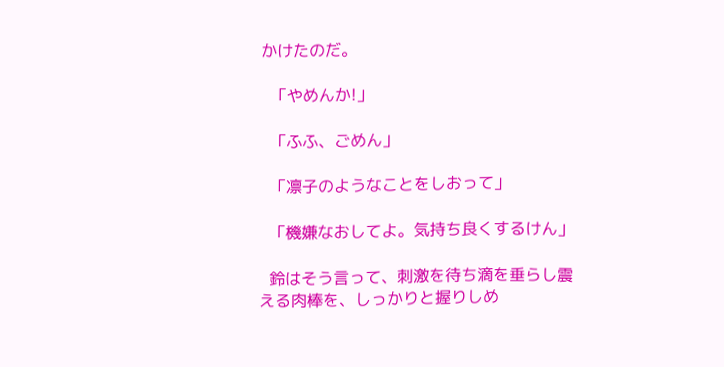かけたのだ。

  「やめんか!」

  「ふふ、ごめん」

  「凛子のようなことをしおって」

  「機嫌なおしてよ。気持ち良くするけん」

  鈴はそう言って、刺激を待ち滴を垂らし震える肉棒を、しっかりと握りしめ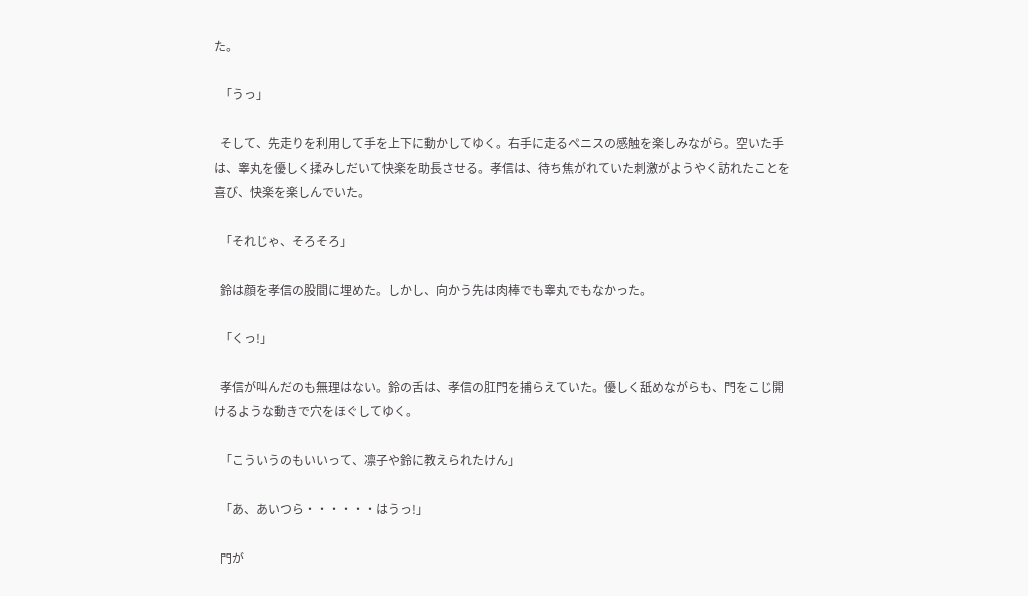た。

  「うっ」

  そして、先走りを利用して手を上下に動かしてゆく。右手に走るペニスの感触を楽しみながら。空いた手は、睾丸を優しく揉みしだいて快楽を助長させる。孝信は、待ち焦がれていた刺激がようやく訪れたことを喜び、快楽を楽しんでいた。

  「それじゃ、そろそろ」

  鈴は顔を孝信の股間に埋めた。しかし、向かう先は肉棒でも睾丸でもなかった。

  「くっ!」

  孝信が叫んだのも無理はない。鈴の舌は、孝信の肛門を捕らえていた。優しく舐めながらも、門をこじ開けるような動きで穴をほぐしてゆく。

  「こういうのもいいって、凛子や鈴に教えられたけん」

  「あ、あいつら・・・・・・はうっ!」

  門が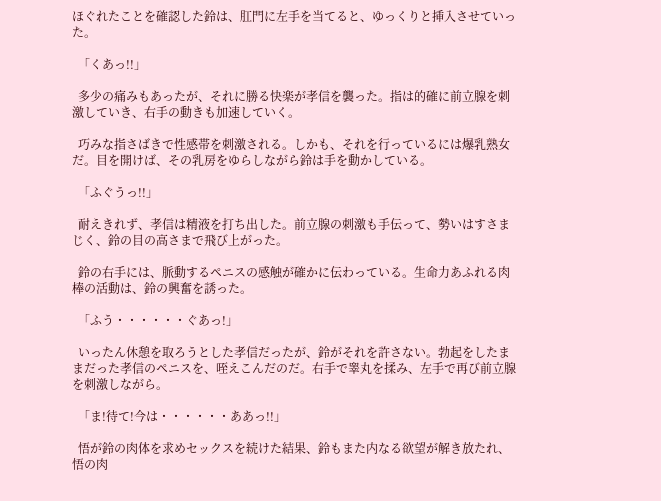ほぐれたことを確認した鈴は、肛門に左手を当てると、ゆっくりと挿入させていった。

  「くあっ!!」

  多少の痛みもあったが、それに勝る快楽が孝信を襲った。指は的確に前立腺を刺激していき、右手の動きも加速していく。

  巧みな指さばきで性感帯を刺激される。しかも、それを行っているには爆乳熟女だ。目を開けば、その乳房をゆらしながら鈴は手を動かしている。

  「ふぐうっ!!」

  耐えきれず、孝信は精液を打ち出した。前立腺の刺激も手伝って、勢いはすさまじく、鈴の目の高さまで飛び上がった。

  鈴の右手には、脈動するペニスの感触が確かに伝わっている。生命力あふれる肉棒の活動は、鈴の興奮を誘った。

  「ふう・・・・・・ぐあっ!」

  いったん休憩を取ろうとした孝信だったが、鈴がそれを許さない。勃起をしたままだった孝信のペニスを、咥えこんだのだ。右手で睾丸を揉み、左手で再び前立腺を刺激しながら。

  「ま!待て!今は・・・・・・ああっ!!」

  悟が鈴の肉体を求めセックスを続けた結果、鈴もまた内なる欲望が解き放たれ、悟の肉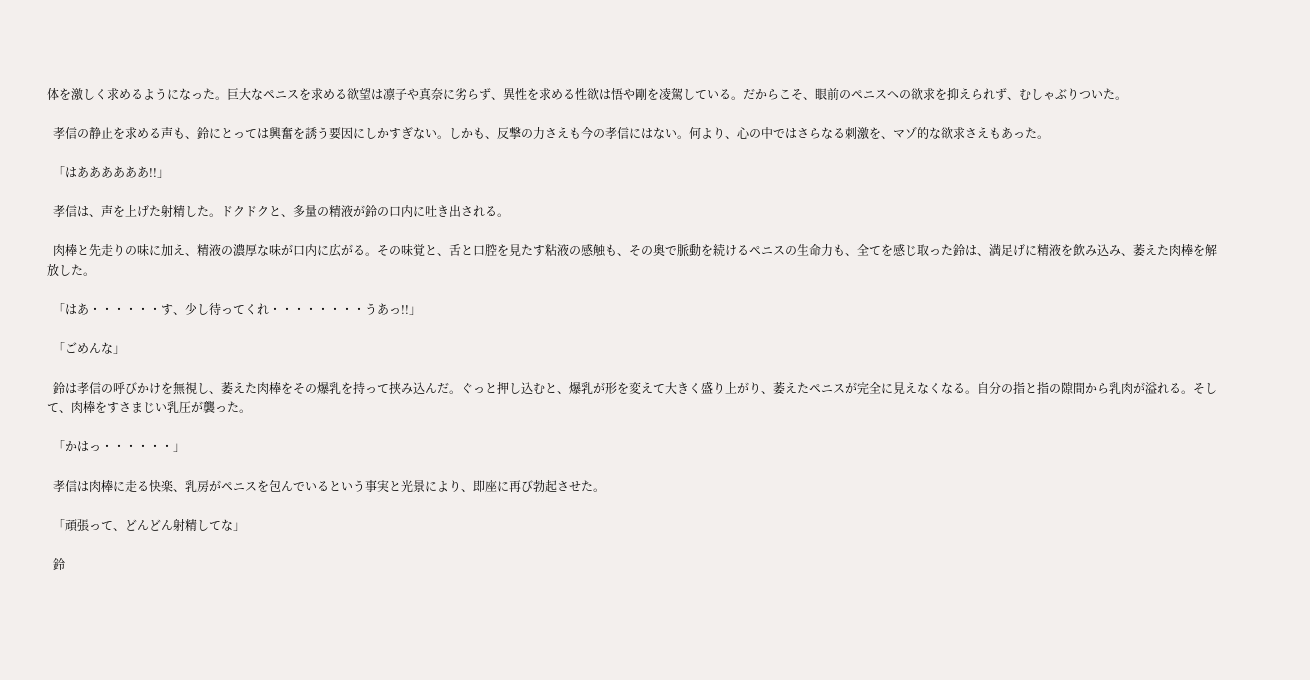体を激しく求めるようになった。巨大なペニスを求める欲望は凛子や真奈に劣らず、異性を求める性欲は悟や剛を凌駕している。だからこそ、眼前のペニスへの欲求を抑えられず、むしゃぶりついた。

  孝信の静止を求める声も、鈴にとっては興奮を誘う要因にしかすぎない。しかも、反撃の力さえも今の孝信にはない。何より、心の中ではさらなる刺激を、マゾ的な欲求さえもあった。

  「はああああああ!!」

  孝信は、声を上げた射精した。ドクドクと、多量の精液が鈴の口内に吐き出される。

  肉棒と先走りの味に加え、精液の濃厚な味が口内に広がる。その味覚と、舌と口腔を見たす粘液の感触も、その奥で脈動を続けるペニスの生命力も、全てを感じ取った鈴は、満足げに精液を飲み込み、萎えた肉棒を解放した。

  「はあ・・・・・・す、少し待ってくれ・・・・・・・・うあっ!!」

  「ごめんな」

  鈴は孝信の呼びかけを無視し、萎えた肉棒をその爆乳を持って挟み込んだ。ぐっと押し込むと、爆乳が形を変えて大きく盛り上がり、萎えたペニスが完全に見えなくなる。自分の指と指の隙間から乳肉が溢れる。そして、肉棒をすさまじい乳圧が襲った。

  「かはっ・・・・・・」

  孝信は肉棒に走る快楽、乳房がペニスを包んでいるという事実と光景により、即座に再び勃起させた。

  「頑張って、どんどん射精してな」

  鈴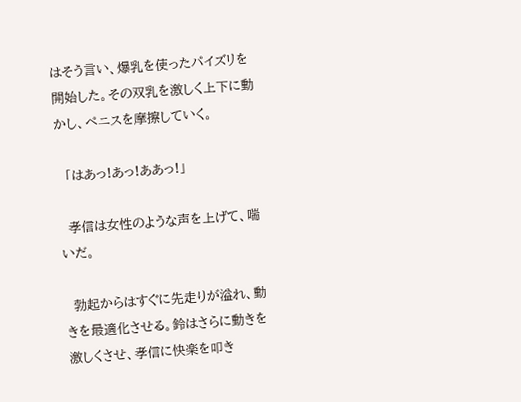はそう言い、爆乳を使ったパイズリを開始した。その双乳を激しく上下に動かし、ペニスを摩擦していく。

  「はあっ!あっ!ああっ!」

  孝信は女性のような声を上げて、喘いだ。

  勃起からはすぐに先走りが溢れ、動きを最適化させる。鈴はさらに動きを激しくさせ、孝信に快楽を叩き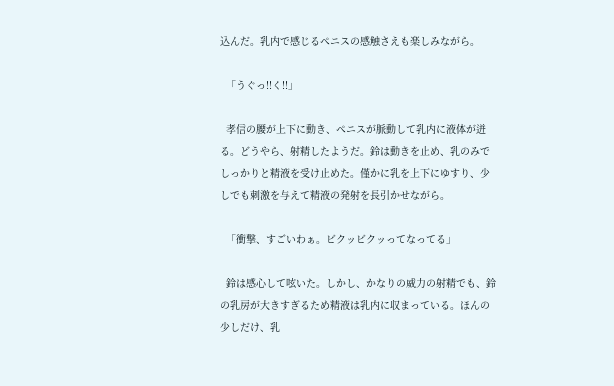込んだ。乳内で感じるペニスの感触さえも楽しみながら。

  「うぐっ!!く!!」

  孝信の腰が上下に動き、ペニスが脈動して乳内に液体が迸る。どうやら、射精したようだ。鈴は動きを止め、乳のみでしっかりと精液を受け止めた。僅かに乳を上下にゆすり、少しでも刺激を与えて精液の発射を長引かせながら。

  「衝撃、すごいわぁ。ビクッビクッってなってる」

  鈴は感心して呟いた。しかし、かなりの威力の射精でも、鈴の乳房が大きすぎるため精液は乳内に収まっている。ほんの少しだけ、乳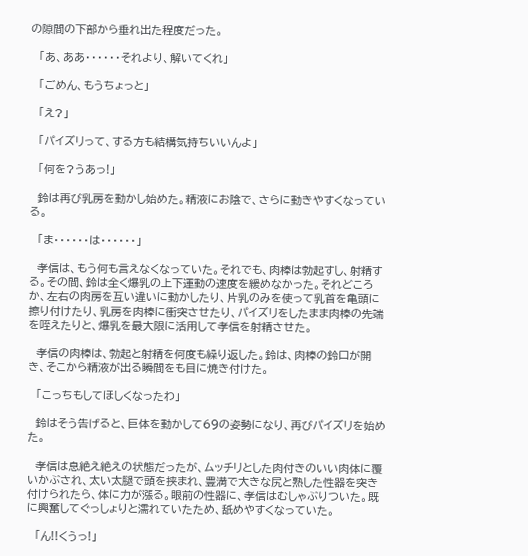の隙間の下部から垂れ出た程度だった。

  「あ、ああ・・・・・・それより、解いてくれ」

  「ごめん、もうちょっと」

  「え?」

  「パイズリって、する方も結構気持ちいいんよ」

  「何を?うあっ!」

  鈴は再び乳房を動かし始めた。精液にお陰で、さらに動きやすくなっている。

  「ま・・・・・・は・・・・・・」

  孝信は、もう何も言えなくなっていた。それでも、肉棒は勃起すし、射精する。その間、鈴は全く爆乳の上下運動の速度を緩めなかった。それどころか、左右の肉房を互い違いに動かしたり、片乳のみを使って乳首を亀頭に擦り付けたり、乳房を肉棒に衝突させたり、パイズリをしたまま肉棒の先端を咥えたりと、爆乳を最大限に活用して孝信を射精させた。

  孝信の肉棒は、勃起と射精を何度も繰り返した。鈴は、肉棒の鈴口が開き、そこから精液が出る瞬間をも目に焼き付けた。

  「こっちもしてほしくなったわ」

  鈴はそう告げると、巨体を動かして69の姿勢になり、再びパイズリを始めた。

  孝信は息絶え絶えの状態だったが、ムッチリとした肉付きのいい肉体に覆いかぶされ、太い太腿で頭を挟まれ、豊満で大きな尻と熟した性器を突き付けられたら、体に力が漲る。眼前の性器に、孝信はむしゃぶりついた。既に興奮してぐっしょりと濡れていたため、舐めやすくなっていた。

  「ん!!くうっ!」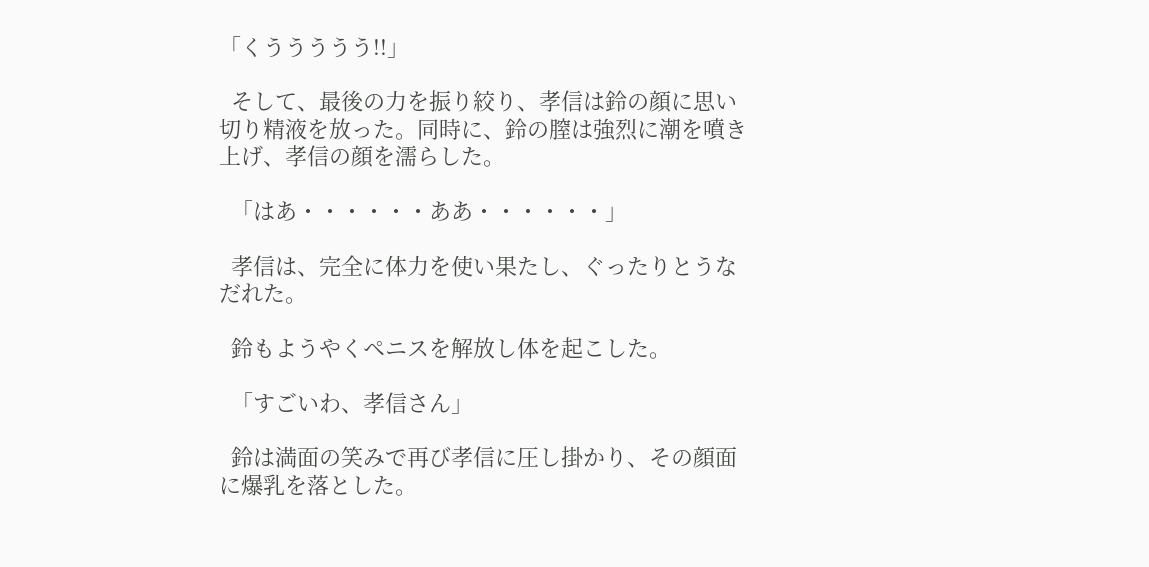「くううううう!!」

  そして、最後の力を振り絞り、孝信は鈴の顔に思い切り精液を放った。同時に、鈴の膣は強烈に潮を噴き上げ、孝信の顔を濡らした。

  「はあ・・・・・・ああ・・・・・・」

  孝信は、完全に体力を使い果たし、ぐったりとうなだれた。

  鈴もようやくペニスを解放し体を起こした。

  「すごいわ、孝信さん」

  鈴は満面の笑みで再び孝信に圧し掛かり、その顔面に爆乳を落とした。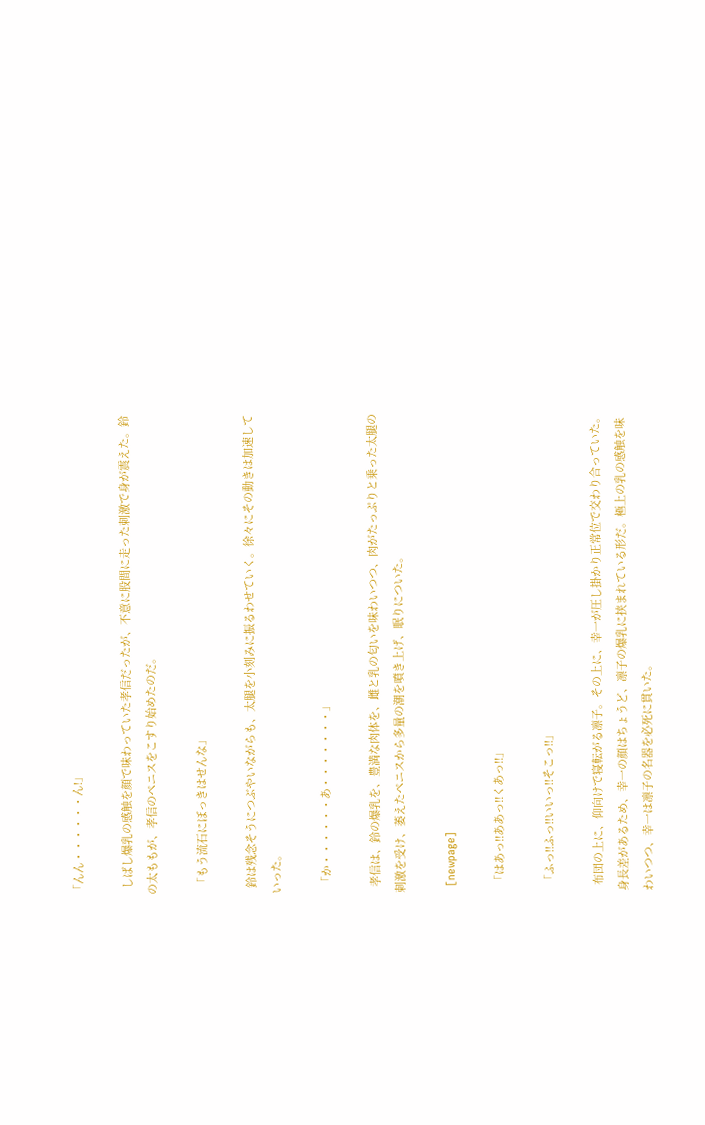「んん・・・・・・ん!」

  しばし爆乳の感触を顔で味わっていた孝信だったが、不意に股間に走った刺激で身が震えた。鈴の太ももが、孝信のペニスをこすり始めたのだ。

  「もう流石にぼっきはせんな」

  鈴は残念そうにつぶやいながらも、太腿を小刻みに振るわせていく。徐々にその動きは加速していった。

  「か・・・・・・あ・・・・・・・」

  孝信は、鈴の爆乳を、豊満な肉体を、雌と乳の匂いを味わいつつ、肉がたっぷりと乗った太腿の刺激を受け、萎えたペニスから多量の潮を噴き上げ、眠りについた。

  [newpage]

  「はあっ!!ああっ!!くあっ!!」

  「ふっ!!ふっ!!いいっ!!そこっ!!」

  布団の上に、仰向けで寝転がる凛子。その上に、幸一が圧し掛かり正常位で交わり合っていた。身長差があるため、幸一の顔はちょうど、凛子の爆乳に挟まれている形だ。極上の乳の感触を味わいつつ、幸一は凛子の名器を必死に貫いた。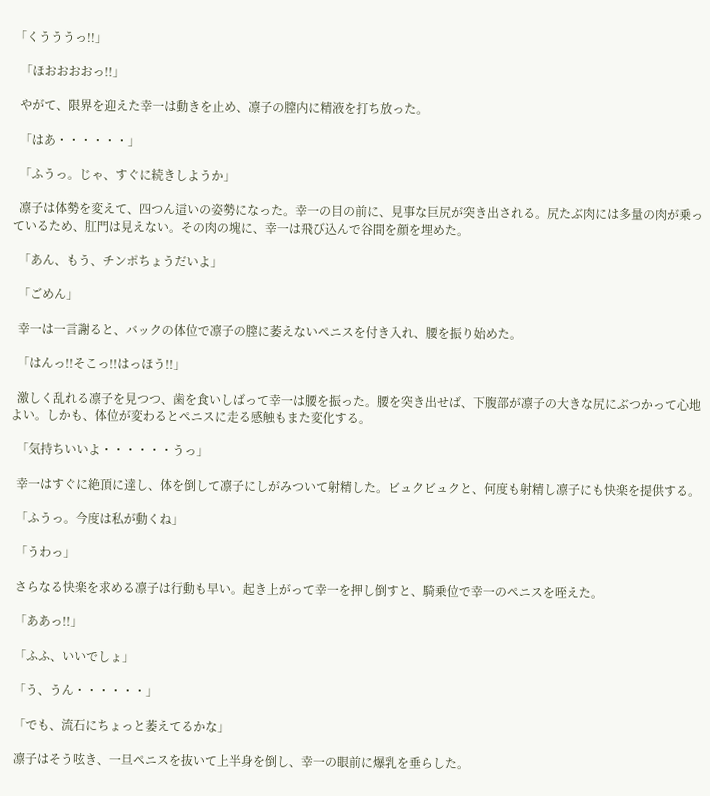「くうううっ!!」

  「ほおおおおっ!!」

  やがて、限界を迎えた幸一は動きを止め、凛子の膣内に精液を打ち放った。

  「はあ・・・・・・」

  「ふうっ。じゃ、すぐに続きしようか」

  凛子は体勢を変えて、四つん這いの姿勢になった。幸一の目の前に、見事な巨尻が突き出される。尻たぶ肉には多量の肉が乗っているため、肛門は見えない。その肉の塊に、幸一は飛び込んで谷間を顔を埋めた。

  「あん、もう、チンポちょうだいよ」

  「ごめん」

  幸一は一言謝ると、バックの体位で凛子の膣に萎えないペニスを付き入れ、腰を振り始めた。

  「はんっ!!そこっ!!はっほう!!」

  激しく乱れる凛子を見つつ、歯を食いしばって幸一は腰を振った。腰を突き出せば、下腹部が凛子の大きな尻にぶつかって心地よい。しかも、体位が変わるとペニスに走る感触もまた変化する。

  「気持ちいいよ・・・・・・うっ」

  幸一はすぐに絶頂に達し、体を倒して凛子にしがみついて射精した。ビュクビュクと、何度も射精し凛子にも快楽を提供する。

  「ふうっ。今度は私が動くね」

  「うわっ」

  さらなる快楽を求める凛子は行動も早い。起き上がって幸一を押し倒すと、騎乗位で幸一のペニスを咥えた。

  「ああっ!!」

  「ふふ、いいでしょ」

  「う、うん・・・・・・」

  「でも、流石にちょっと萎えてるかな」

  凛子はそう呟き、一旦ペニスを抜いて上半身を倒し、幸一の眼前に爆乳を垂らした。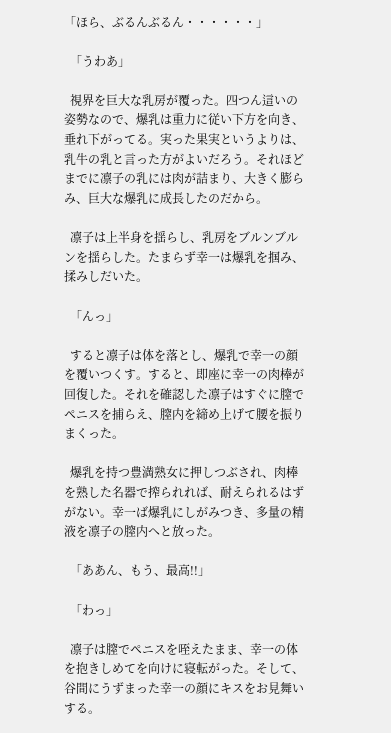「ほら、ぶるんぶるん・・・・・・」

  「うわあ」

  視界を巨大な乳房が覆った。四つん這いの姿勢なので、爆乳は重力に従い下方を向き、垂れ下がってる。実った果実というよりは、乳牛の乳と言った方がよいだろう。それほどまでに凛子の乳には肉が詰まり、大きく膨らみ、巨大な爆乳に成長したのだから。

  凛子は上半身を揺らし、乳房をブルンブルンを揺らした。たまらず幸一は爆乳を掴み、揉みしだいた。

  「んっ」

  すると凛子は体を落とし、爆乳で幸一の顔を覆いつくす。すると、即座に幸一の肉棒が回復した。それを確認した凛子はすぐに膣でペニスを捕らえ、膣内を締め上げて腰を振りまくった。

  爆乳を持つ豊満熟女に押しつぶされ、肉棒を熟した名器で搾られれば、耐えられるはずがない。幸一ば爆乳にしがみつき、多量の精液を凛子の膣内へと放った。

  「ああん、もう、最高!!」

  「わっ」

  凛子は膣でペニスを咥えたまま、幸一の体を抱きしめてを向けに寝転がった。そして、谷間にうずまった幸一の顔にキスをお見舞いする。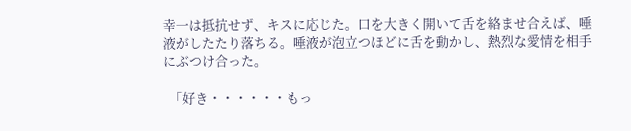幸一は抵抗せず、キスに応じた。口を大きく開いて舌を絡ませ合えば、唾液がしたたり落ちる。唾液が泡立つほどに舌を動かし、熱烈な愛情を相手にぶつけ合った。

  「好き・・・・・・もっ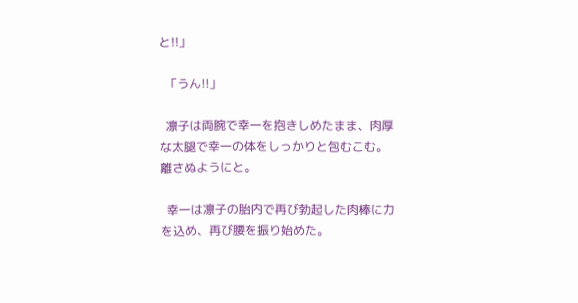と!!」

  「うん!!」

  凛子は両腕で幸一を抱きしめたまま、肉厚な太腿で幸一の体をしっかりと包むこむ。離さぬようにと。

  幸一は凛子の胎内で再び勃起した肉棒に力を込め、再び腰を振り始めた。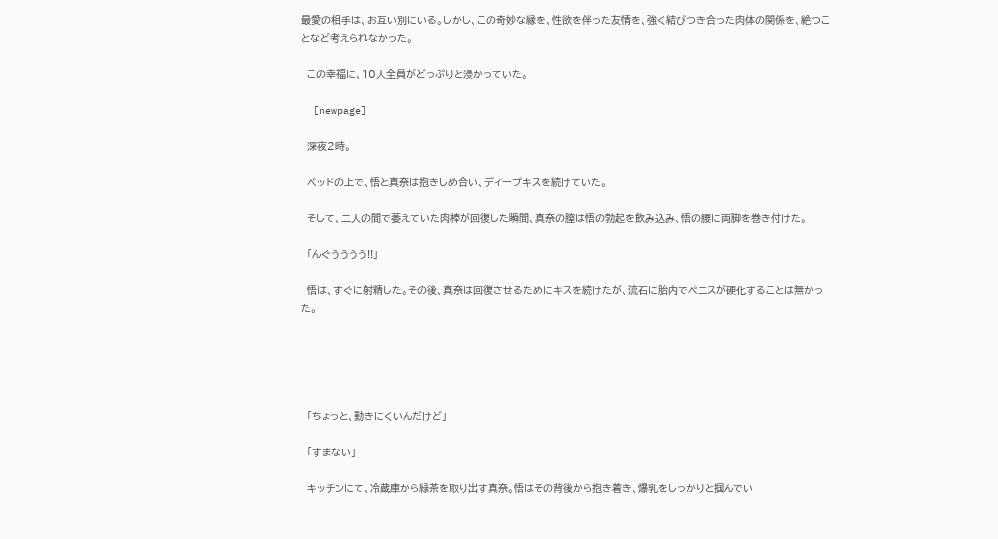最愛の相手は、お互い別にいる。しかし、この奇妙な縁を、性欲を伴った友情を、強く結びつき合った肉体の関係を、絶つことなど考えられなかった。

  この幸福に、10人全員がどっぷりと浸かっていた。

  [newpage]

  深夜2時。

  ベッドの上で、悟と真奈は抱きしめ合い、ディープキスを続けていた。

  そして、二人の間で萎えていた肉棒が回復した瞬間、真奈の膣は悟の勃起を飲み込み、悟の腰に両脚を巻き付けた。

  「んぐうううう!!」

  悟は、すぐに射精した。その後、真奈は回復させるためにキスを続けたが、流石に胎内でペニスが硬化することは無かった。





  「ちょっと、動きにくいんだけど」

  「すまない」

  キッチンにて、冷蔵庫から緑茶を取り出す真奈。悟はその背後から抱き着き、爆乳をしっかりと掴んでい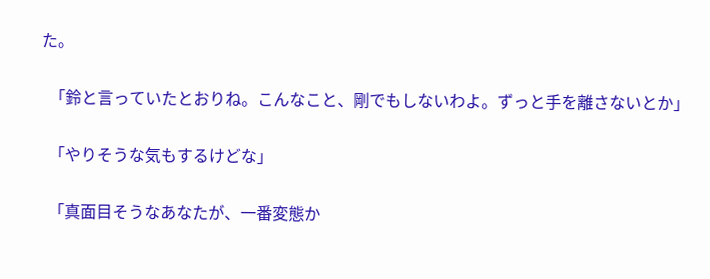た。

  「鈴と言っていたとおりね。こんなこと、剛でもしないわよ。ずっと手を離さないとか」

  「やりそうな気もするけどな」

  「真面目そうなあなたが、一番変態か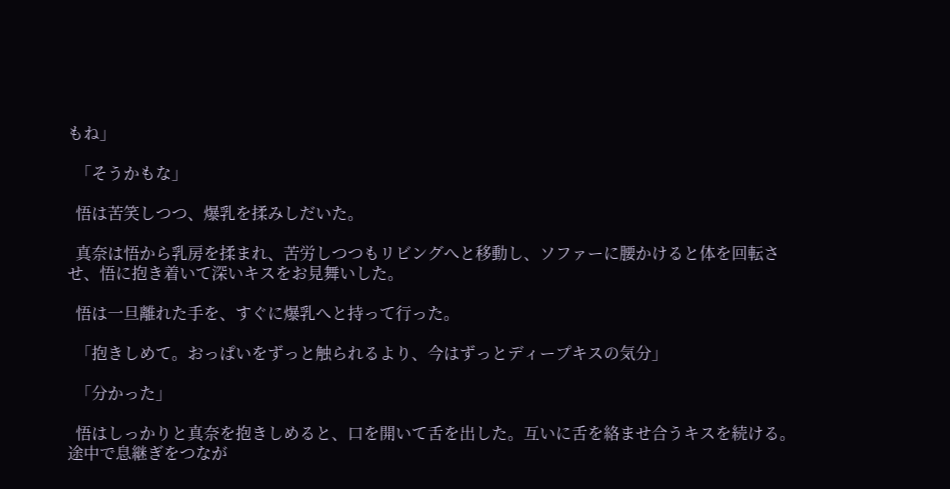もね」

  「そうかもな」

  悟は苦笑しつつ、爆乳を揉みしだいた。

  真奈は悟から乳房を揉まれ、苦労しつつもリビングへと移動し、ソファーに腰かけると体を回転させ、悟に抱き着いて深いキスをお見舞いした。

  悟は一旦離れた手を、すぐに爆乳へと持って行った。

  「抱きしめて。おっぱいをずっと触られるより、今はずっとディープキスの気分」

  「分かった」

  悟はしっかりと真奈を抱きしめると、口を開いて舌を出した。互いに舌を絡ませ合うキスを続ける。途中で息継ぎをつなが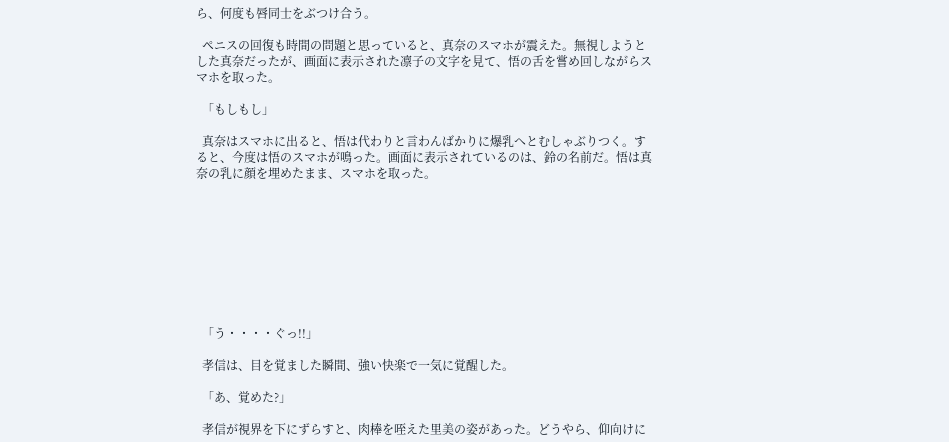ら、何度も唇同士をぶつけ合う。

  ペニスの回復も時間の問題と思っていると、真奈のスマホが震えた。無視しようとした真奈だったが、画面に表示された凛子の文字を見て、悟の舌を嘗め回しながらスマホを取った。

  「もしもし」

  真奈はスマホに出ると、悟は代わりと言わんばかりに爆乳へとむしゃぶりつく。すると、今度は悟のスマホが鳴った。画面に表示されているのは、鈴の名前だ。悟は真奈の乳に顔を埋めたまま、スマホを取った。









  「う・・・・ぐっ!!」

  孝信は、目を覚ました瞬間、強い快楽で一気に覚醒した。

  「あ、覚めた?」

  孝信が視界を下にずらすと、肉棒を咥えた里美の姿があった。どうやら、仰向けに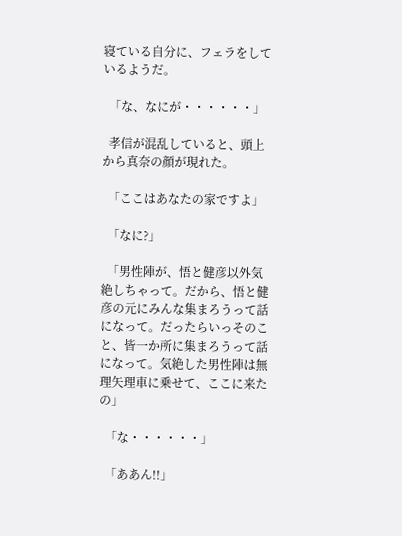寝ている自分に、フェラをしているようだ。

  「な、なにが・・・・・・」

  孝信が混乱していると、頭上から真奈の顔が現れた。

  「ここはあなたの家ですよ」

  「なに?」

  「男性陣が、悟と健彦以外気絶しちゃって。だから、悟と健彦の元にみんな集まろうって話になって。だったらいっそのこと、皆一か所に集まろうって話になって。気絶した男性陣は無理矢理車に乗せて、ここに来たの」

  「な・・・・・・」

  「ああん!!」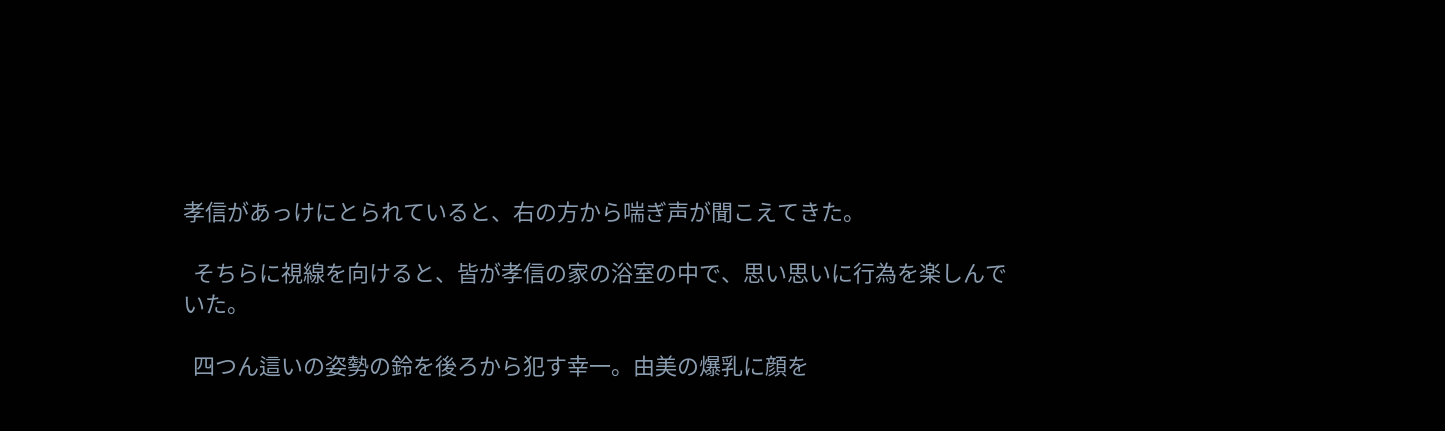孝信があっけにとられていると、右の方から喘ぎ声が聞こえてきた。

  そちらに視線を向けると、皆が孝信の家の浴室の中で、思い思いに行為を楽しんでいた。

  四つん這いの姿勢の鈴を後ろから犯す幸一。由美の爆乳に顔を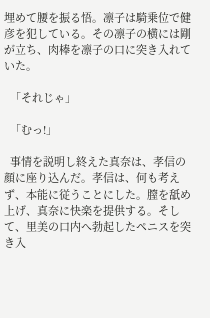埋めて腰を振る悟。凛子は騎乗位で健彦を犯している。その凛子の横には剛が立ち、肉棒を凛子の口に突き入れていた。

  「それじゃ」

  「むっ!」

  事情を説明し終えた真奈は、孝信の顔に座り込んだ。孝信は、何も考えず、本能に従うことにした。膣を舐め上げ、真奈に快楽を提供する。そして、里美の口内へ勃起したペニスを突き入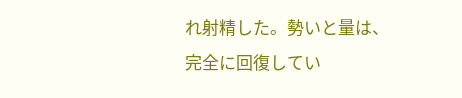れ射精した。勢いと量は、完全に回復してい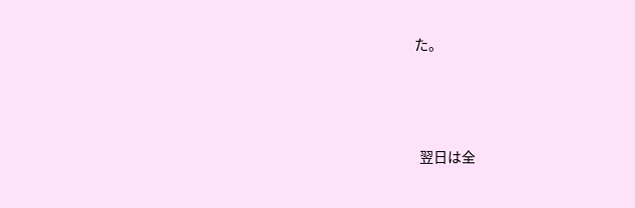た。





  翌日は全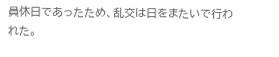員休日であったため、乱交は日をまたいで行われた。